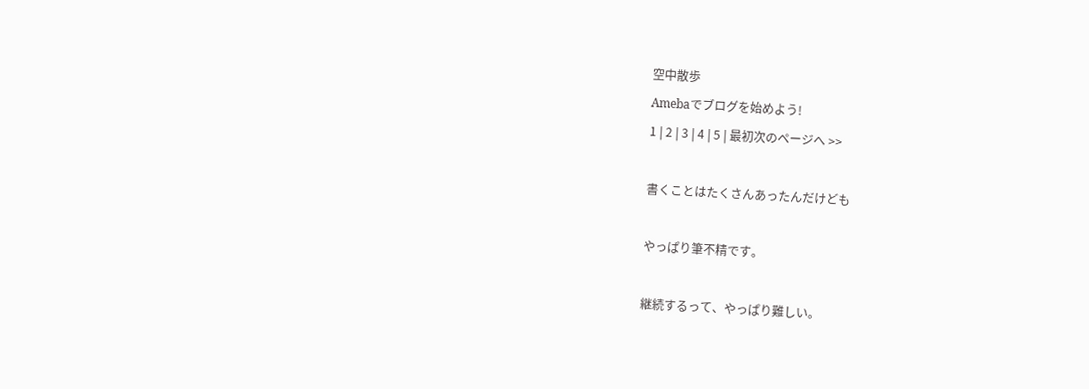空中散歩
Amebaでブログを始めよう!
1 | 2 | 3 | 4 | 5 | 最初次のページへ >>

書くことはたくさんあったんだけども

やっぱり筆不精です。

継続するって、やっぱり難しい。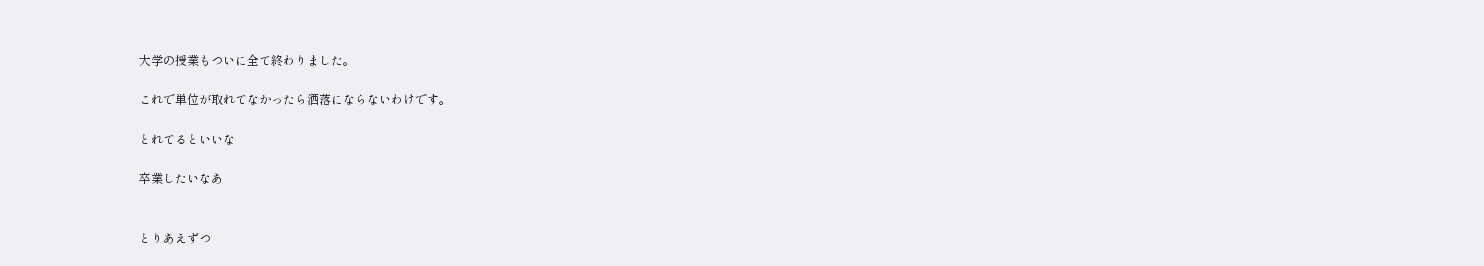大学の授業もついに全て終わりました。

これで単位が取れてなかったら洒落にならないわけです。

とれてるといいな

卒業したいなあ


とりあえずつ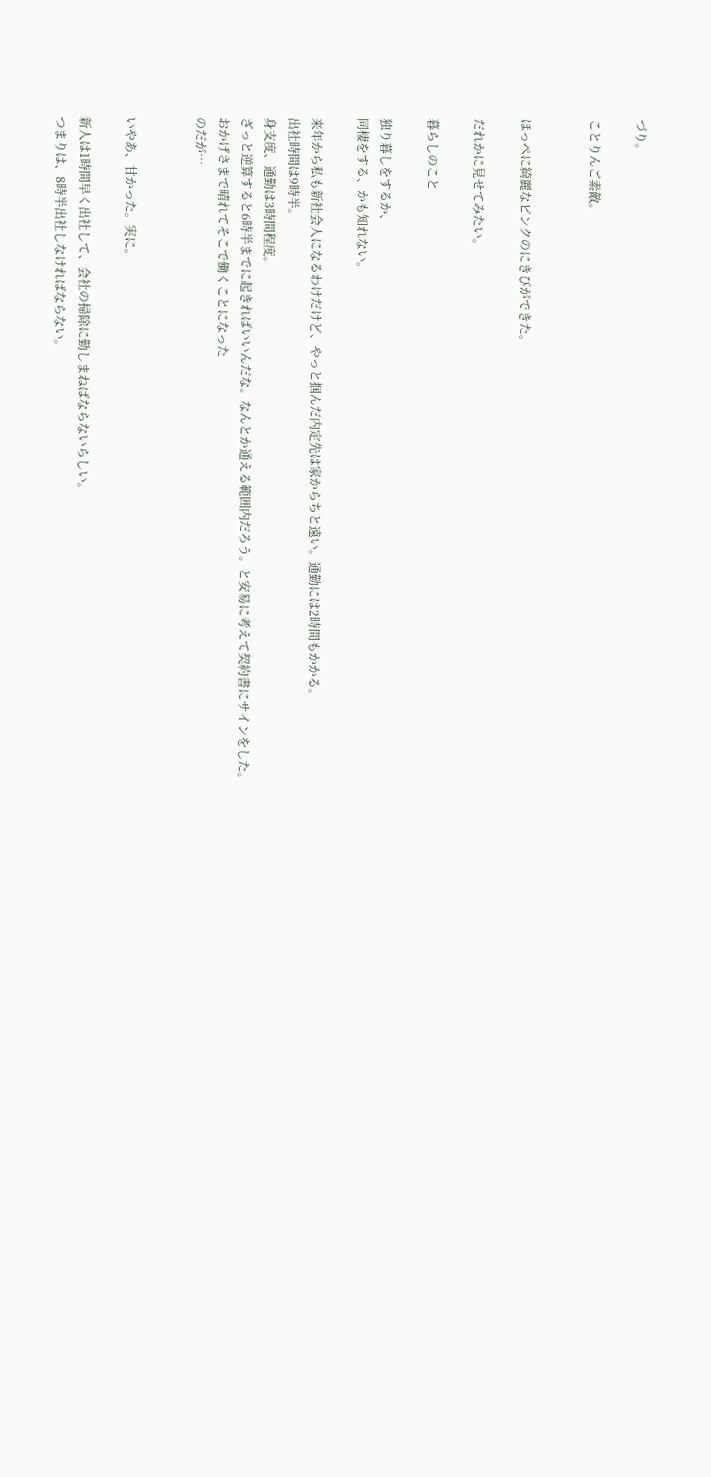づり。

ことりんご素敵。


ほっぺに綺麗なピンクのにきびができた。

だれかに見せてみたい。

暮らしのこと

独り暮しをするか、
同棲をする、かも知れない。

来年から私も新社会人になるわけだけど、やっと掴んだ内定先は家からちと遠い。通勤には2時間もかかる。
出社時間は9時半。
身支度、通勤は3時間程度。
ざっと逆算すると6時半までに起きればいいんだな。なんとか通える範囲内だろう。と安易に考えて契約書にサインをした。
おかげさまで晴れてそこで働くことになった
のだが…


いやあ、甘かった。実に。

新人は1時間早く出社して、会社の掃除に勤しまねばならないらしい。
つまりは、8時半出社しなければならない。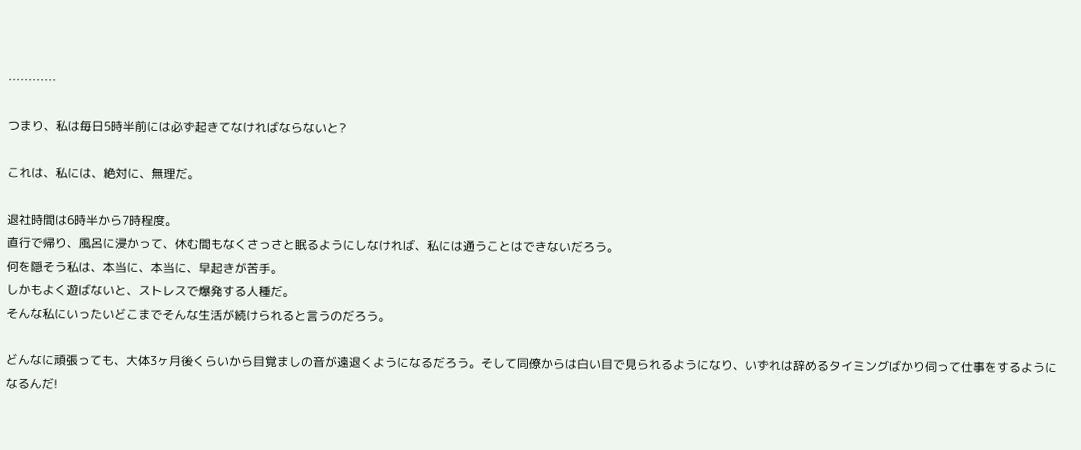…………

つまり、私は毎日5時半前には必ず起きてなければならないと?

これは、私には、絶対に、無理だ。

退社時間は6時半から7時程度。
直行で帰り、風呂に浸かって、休む間もなくさっさと眠るようにしなければ、私には通うことはできないだろう。
何を隠そう私は、本当に、本当に、早起きが苦手。
しかもよく遊ばないと、ストレスで爆発する人種だ。
そんな私にいったいどこまでそんな生活が続けられると言うのだろう。

どんなに頑張っても、大体3ヶ月後くらいから目覚ましの音が遠退くようになるだろう。そして同僚からは白い目で見られるようになり、いずれは辞めるタイミングばかり伺って仕事をするようになるんだ!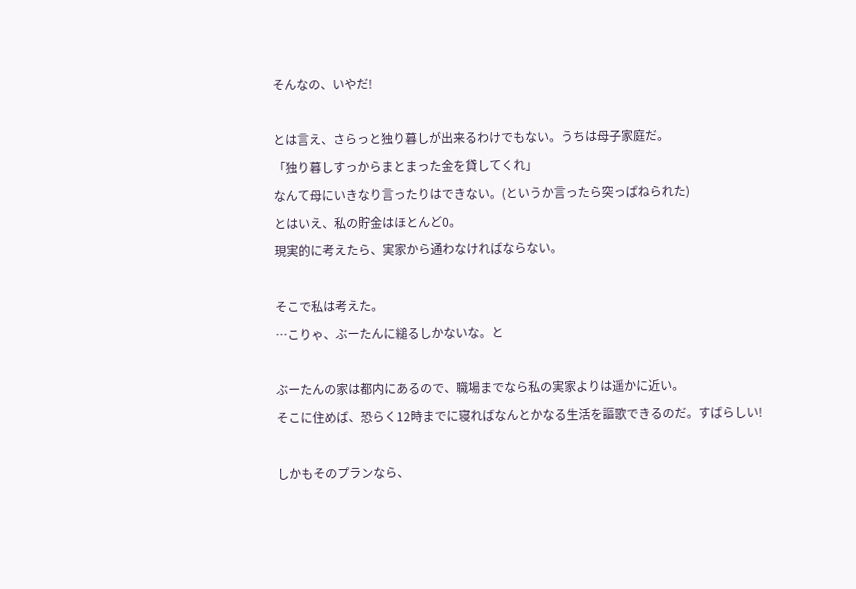そんなの、いやだ!

とは言え、さらっと独り暮しが出来るわけでもない。うちは母子家庭だ。
「独り暮しすっからまとまった金を貸してくれ」
なんて母にいきなり言ったりはできない。(というか言ったら突っぱねられた)
とはいえ、私の貯金はほとんど0。
現実的に考えたら、実家から通わなければならない。

そこで私は考えた。
…こりゃ、ぶーたんに縋るしかないな。と

ぶーたんの家は都内にあるので、職場までなら私の実家よりは遥かに近い。
そこに住めば、恐らく12時までに寝ればなんとかなる生活を謳歌できるのだ。すばらしい!

しかもそのプランなら、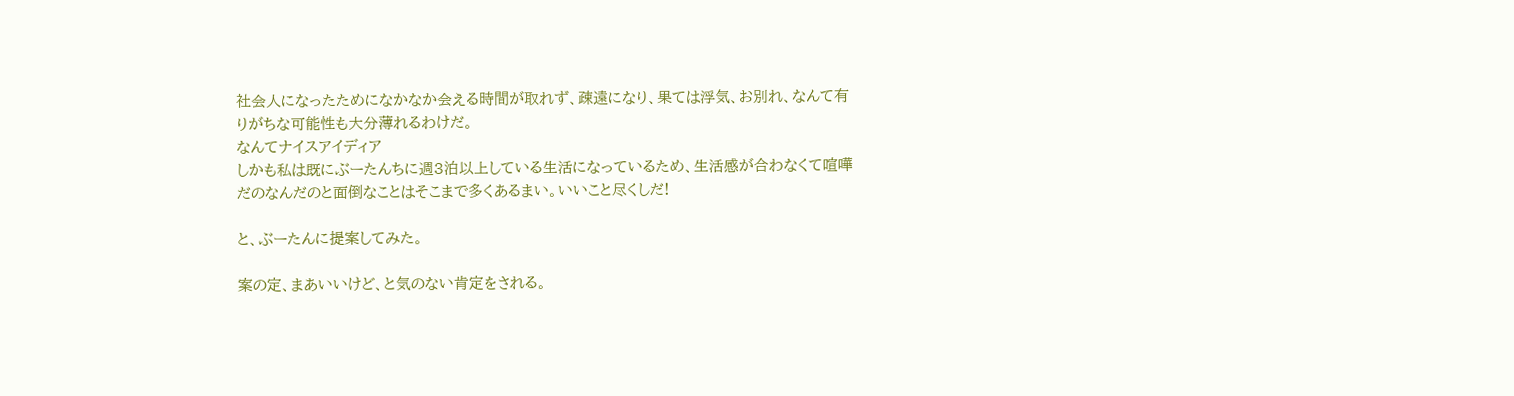社会人になったためになかなか会える時間が取れず、疎遠になり、果ては浮気、お別れ、なんて有りがちな可能性も大分薄れるわけだ。
なんてナイスアイディア
しかも私は既にぶーたんちに週3泊以上している生活になっているため、生活感が合わなくて喧嘩だのなんだのと面倒なことはそこまで多くあるまい。いいこと尽くしだ!

と、ぶーたんに提案してみた。

案の定、まあいいけど、と気のない肯定をされる。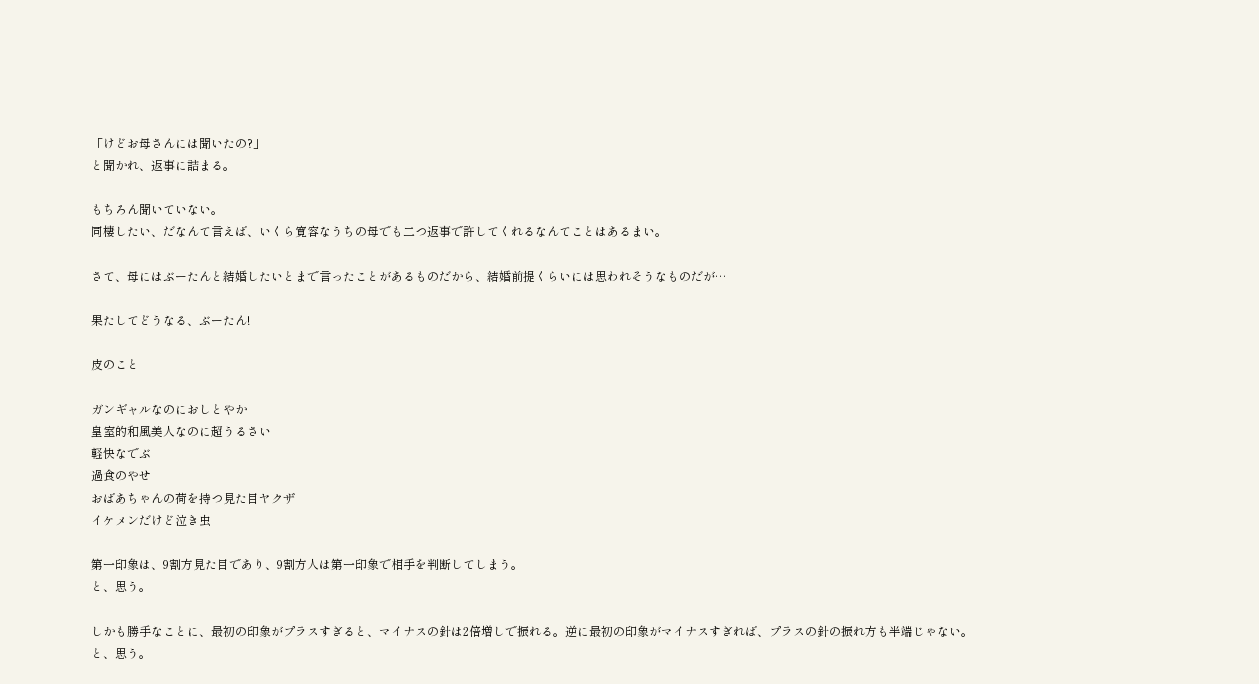「けどお母さんには聞いたの?」
と聞かれ、返事に詰まる。

もちろん聞いていない。
同棲したい、だなんて言えば、いくら寛容なうちの母でも二つ返事で許してくれるなんてことはあるまい。

さて、母にはぶーたんと結婚したいとまで言ったことがあるものだから、結婚前提くらいには思われそうなものだが…

果たしてどうなる、ぶーたん!

皮のこと

ガンギャルなのにおしとやか
皇室的和風美人なのに超うるさい
軽快なでぶ
過食のやせ
おばあちゃんの荷を持つ見た目ヤクザ
イケメンだけど泣き虫

第一印象は、9割方見た目であり、9割方人は第一印象で相手を判断してしまう。
と、思う。

しかも勝手なことに、最初の印象がプラスすぎると、マイナスの針は2倍増しで振れる。逆に最初の印象がマイナスすぎれば、プラスの針の振れ方も半端じゃない。
と、思う。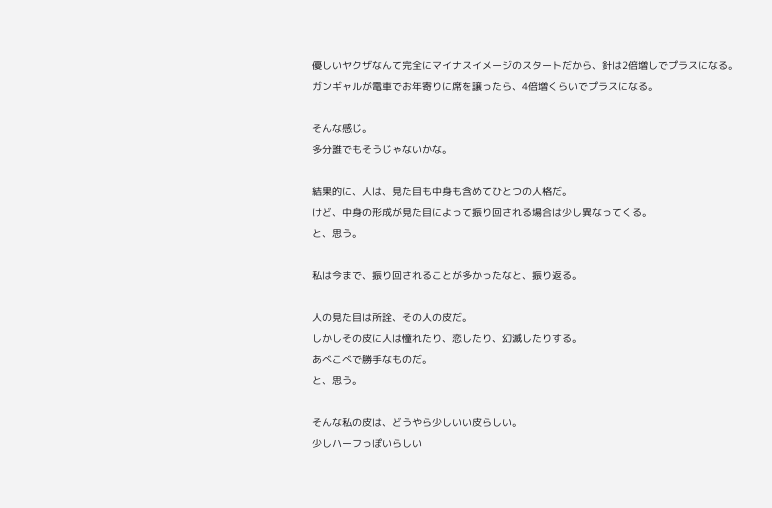優しいヤクザなんて完全にマイナスイメージのスタートだから、針は2倍増しでプラスになる。
ガンギャルが電車でお年寄りに席を譲ったら、4倍増くらいでプラスになる。

そんな感じ。
多分誰でもそうじゃないかな。

結果的に、人は、見た目も中身も含めてひとつの人格だ。
けど、中身の形成が見た目によって振り回される場合は少し異なってくる。
と、思う。

私は今まで、振り回されることが多かったなと、振り返る。

人の見た目は所詮、その人の皮だ。
しかしその皮に人は憧れたり、恋したり、幻滅したりする。
あべこべで勝手なものだ。
と、思う。

そんな私の皮は、どうやら少しいい皮らしい。
少しハーフっぽいらしい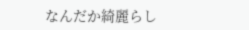なんだか綺麗らし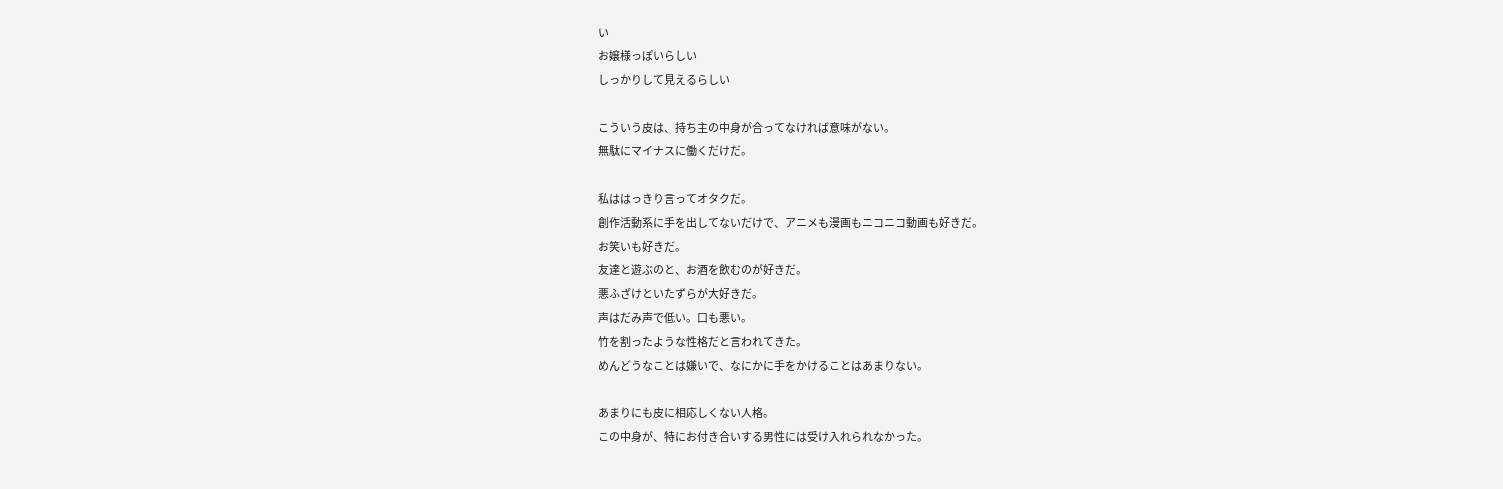い
お嬢様っぽいらしい
しっかりして見えるらしい

こういう皮は、持ち主の中身が合ってなければ意味がない。
無駄にマイナスに働くだけだ。

私ははっきり言ってオタクだ。
創作活動系に手を出してないだけで、アニメも漫画もニコニコ動画も好きだ。
お笑いも好きだ。
友達と遊ぶのと、お酒を飲むのが好きだ。
悪ふざけといたずらが大好きだ。
声はだみ声で低い。口も悪い。
竹を割ったような性格だと言われてきた。
めんどうなことは嫌いで、なにかに手をかけることはあまりない。

あまりにも皮に相応しくない人格。
この中身が、特にお付き合いする男性には受け入れられなかった。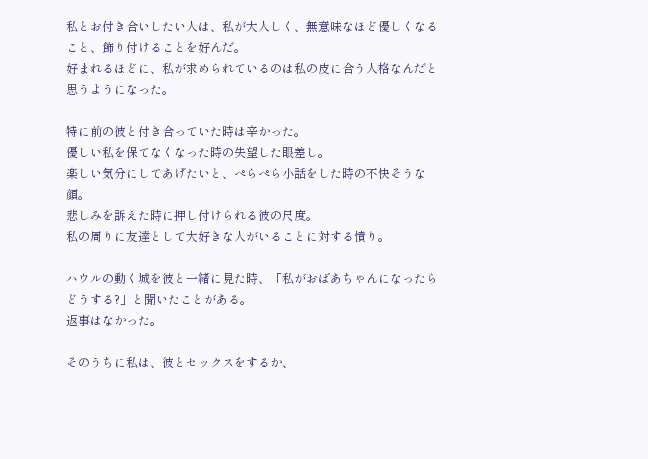私とお付き合いしたい人は、私が大人しく、無意味なほど優しくなること、飾り付けることを好んだ。
好まれるほどに、私が求められているのは私の皮に合う人格なんだと思うようになった。

特に前の彼と付き合っていた時は辛かった。
優しい私を保てなくなった時の失望した眼差し。
楽しい気分にしてあげたいと、ぺらぺら小話をした時の不快そうな顔。
悲しみを訴えた時に押し付けられる彼の尺度。
私の周りに友達として大好きな人がいることに対する憤り。

ハウルの動く城を彼と一緒に見た時、「私がおばあちゃんになったらどうする?」と聞いたことがある。
返事はなかった。

そのうちに私は、彼とセックスをするか、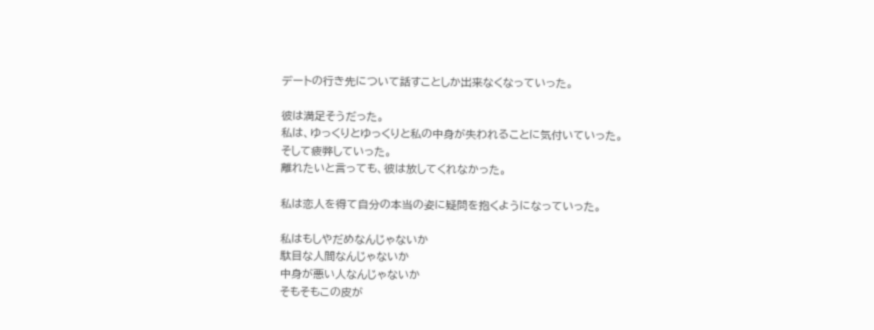デートの行き先について話すことしか出来なくなっていった。

彼は満足そうだった。
私は、ゆっくりとゆっくりと私の中身が失われることに気付いていった。
そして疲弊していった。
離れたいと言っても、彼は放してくれなかった。

私は恋人を得て自分の本当の姿に疑問を抱くようになっていった。

私はもしやだめなんじゃないか
駄目な人間なんじゃないか
中身が悪い人なんじゃないか
そもそもこの皮が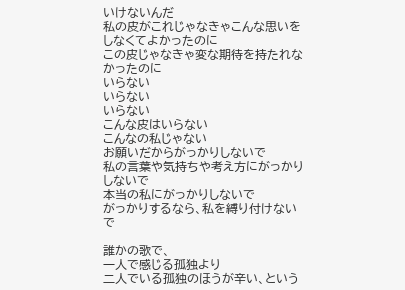いけないんだ
私の皮がこれじゃなきゃこんな思いをしなくてよかったのに
この皮じゃなきゃ変な期待を持たれなかったのに
いらない
いらない
いらない
こんな皮はいらない
こんなの私じゃない
お願いだからがっかりしないで
私の言葉や気持ちや考え方にがっかりしないで
本当の私にがっかりしないで
がっかりするなら、私を縛り付けないで

誰かの歌で、
一人で感じる孤独より
二人でいる孤独のほうが辛い、という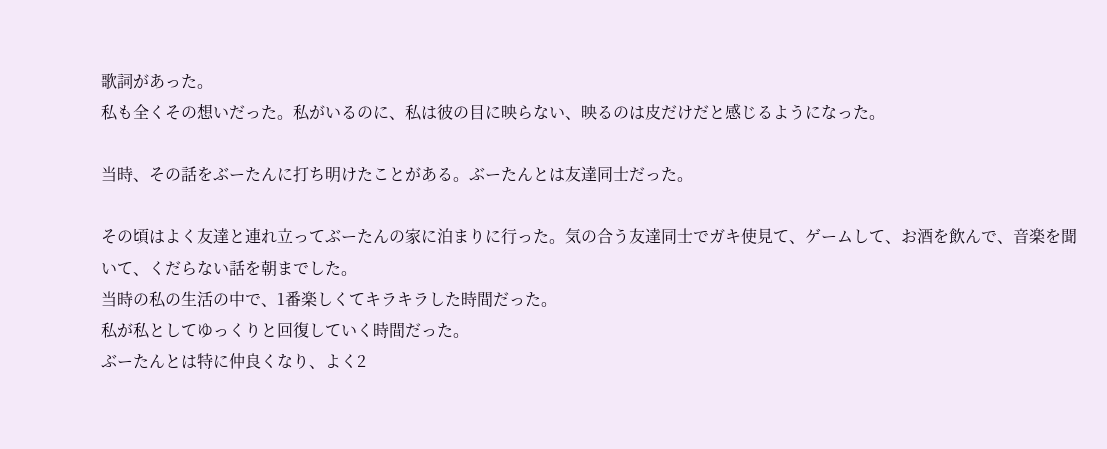歌詞があった。
私も全くその想いだった。私がいるのに、私は彼の目に映らない、映るのは皮だけだと感じるようになった。

当時、その話をぶーたんに打ち明けたことがある。ぶーたんとは友達同士だった。

その頃はよく友達と連れ立ってぶーたんの家に泊まりに行った。気の合う友達同士でガキ使見て、ゲームして、お酒を飲んで、音楽を聞いて、くだらない話を朝までした。
当時の私の生活の中で、1番楽しくてキラキラした時間だった。
私が私としてゆっくりと回復していく時間だった。
ぶーたんとは特に仲良くなり、よく2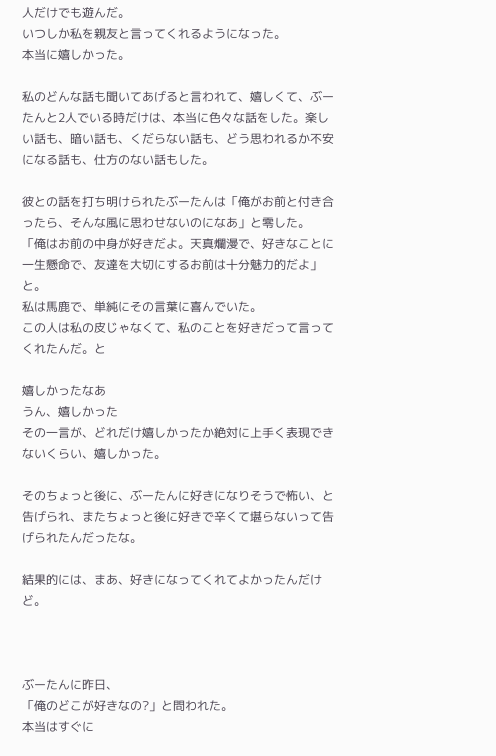人だけでも遊んだ。
いつしか私を親友と言ってくれるようになった。
本当に嬉しかった。

私のどんな話も聞いてあげると言われて、嬉しくて、ぶーたんと2人でいる時だけは、本当に色々な話をした。楽しい話も、暗い話も、くだらない話も、どう思われるか不安になる話も、仕方のない話もした。

彼との話を打ち明けられたぶーたんは「俺がお前と付き合ったら、そんな風に思わせないのになあ」と零した。
「俺はお前の中身が好きだよ。天真爛漫で、好きなことに一生懸命で、友達を大切にするお前は十分魅力的だよ」と。
私は馬鹿で、単純にその言葉に喜んでいた。
この人は私の皮じゃなくて、私のことを好きだって言ってくれたんだ。と

嬉しかったなあ
うん、嬉しかった
その一言が、どれだけ嬉しかったか絶対に上手く表現できないくらい、嬉しかった。

そのちょっと後に、ぶーたんに好きになりそうで怖い、と告げられ、またちょっと後に好きで辛くて堪らないって告げられたんだったな。

結果的には、まあ、好きになってくれてよかったんだけど。



ぶーたんに昨日、
「俺のどこが好きなの?」と問われた。
本当はすぐに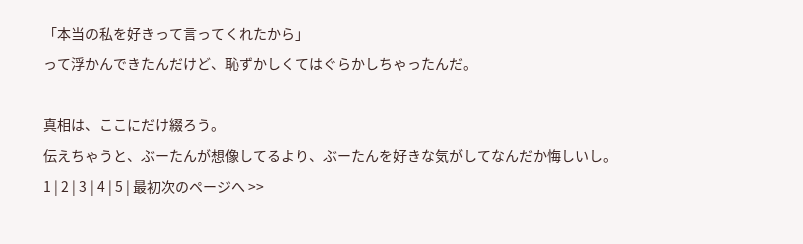「本当の私を好きって言ってくれたから」
って浮かんできたんだけど、恥ずかしくてはぐらかしちゃったんだ。

真相は、ここにだけ綴ろう。
伝えちゃうと、ぶーたんが想像してるより、ぶーたんを好きな気がしてなんだか悔しいし。
1 | 2 | 3 | 4 | 5 | 最初次のページへ >>